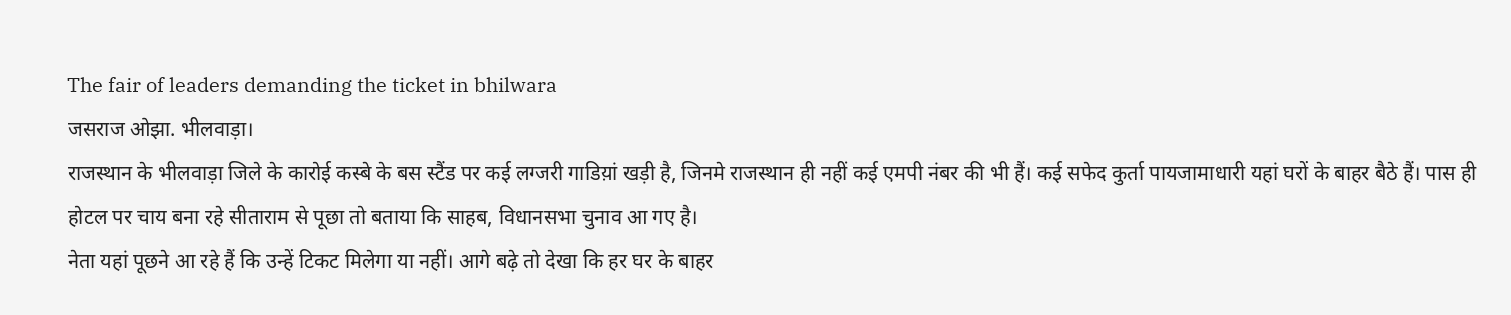The fair of leaders demanding the ticket in bhilwara
जसराज ओझा. भीलवाड़ा।
राजस्थान के भीलवाड़ा जिले के कारोई कस्बे के बस स्टैंड पर कई लग्जरी गाडिय़ां खड़ी है, जिनमे राजस्थान ही नहीं कई एमपी नंबर की भी हैं। कई सफेद कुर्ता पायजामाधारी यहां घरों के बाहर बैठे हैं। पास ही होटल पर चाय बना रहे सीताराम से पूछा तो बताया कि साहब, विधानसभा चुनाव आ गए है।
नेता यहां पूछने आ रहे हैं कि उन्हें टिकट मिलेगा या नहीं। आगे बढ़े तो देखा कि हर घर के बाहर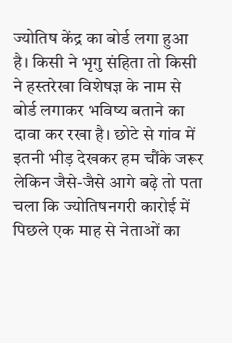ज्योतिष केंद्र का बोर्ड लगा हुआ है। किसी ने भृगु संहिता तो किसी ने हस्तरेखा विशेषज्ञ के नाम से बोर्ड लगाकर भविष्य बताने का दावा कर रखा है। छोटे से गांव में इतनी भीड़ देखकर हम चौंके जरूर लेकिन जैसे-जैसे आगे बढ़े तो पता चला कि ज्योतिषनगरी कारोई में पिछले एक माह से नेताओं का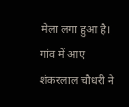मेला लगा हुआ है। गांव में आए शंकरलाल चौधरी ने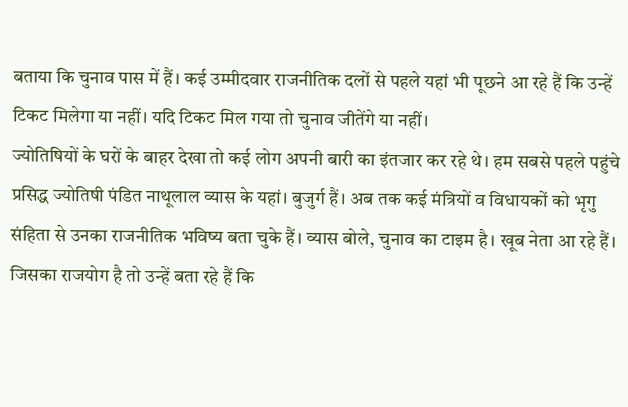बताया कि चुनाव पास में हैं। कई उम्मीदवार राजनीतिक दलों से पहले यहां भी पूछने आ रहे हैं कि उन्हें टिकट मिलेगा या नहीं। यदि टिकट मिल गया तो चुनाव जीतेंगे या नहीं।
ज्योतिषियों के घरों के बाहर देखा तो कई लोग अपनी बारी का इंतजार कर रहे थे। हम सबसे पहले पहुंचे प्रसिद्ध ज्योतिषी पंडित नाथूलाल व्यास के यहां। बुजुर्ग हैं। अब तक कई मंत्रियों व विधायकों को भृगु संहिता से उनका राजनीतिक भविष्य बता चुके हैं। व्यास बोले, चुनाव का टाइम है। खूब नेता आ रहे हैं। जिसका राजयोग है तो उन्हें बता रहे हैं कि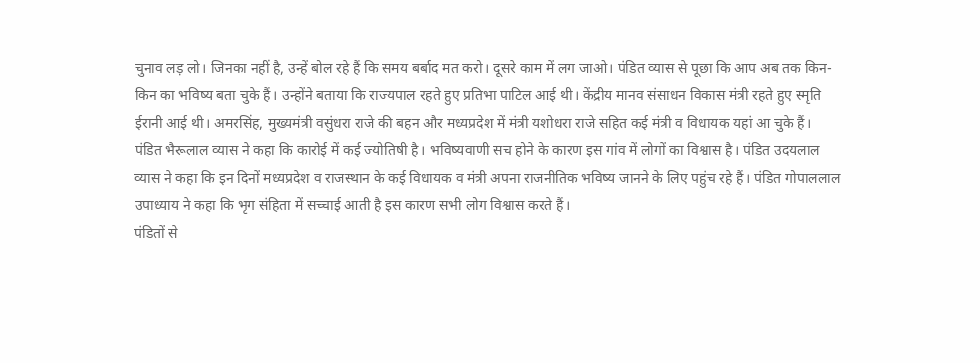चुनाव लड़ लो। जिनका नहीं है, उन्हें बोल रहे हैं कि समय बर्बाद मत करो। दूसरे काम में लग जाओ। पंडित व्यास से पूछा कि आप अब तक किन-किन का भविष्य बता चुके हैं। उन्होंने बताया कि राज्यपाल रहते हुए प्रतिभा पाटिल आई थी। केंद्रीय मानव संसाधन विकास मंत्री रहते हुए स्मृति ईरानी आई थी। अमरसिंह, मुख्यमंत्री वसुंधरा राजे की बहन और मध्यप्रदेश में मंत्री यशोधरा राजे सहित कई मंत्री व विधायक यहां आ चुके हैं।
पंडित भैरूलाल व्यास ने कहा कि कारोई में कई ज्योतिषी है। भविष्यवाणी सच होने के कारण इस गांव में लोगों का विश्वास है। पंडित उदयलाल व्यास ने कहा कि इन दिनों मध्यप्रदेश व राजस्थान के कई विधायक व मंत्री अपना राजनीतिक भविष्य जानने के लिए पहुंच रहे हैं। पंडित गोपाललाल उपाध्याय ने कहा कि भृग संहिता में सच्चाई आती है इस कारण सभी लोग विश्वास करते हैं।
पंडितों से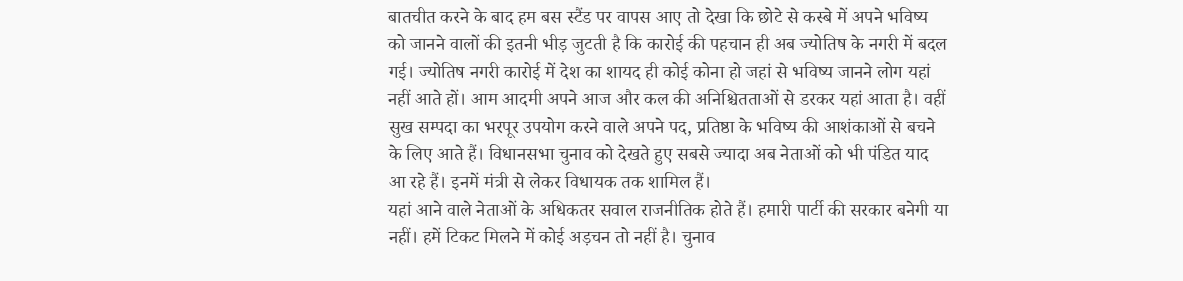बातचीत करने के बाद हम बस स्टैंड पर वापस आए तो देखा कि छोटे से कस्बे में अपने भविष्य को जानने वालों की इतनी भीड़ जुटती है कि कारोई की पहचान ही अब ज्योतिष के नगरी में बदल गई। ज्योतिष नगरी कारोई में देश का शायद ही कोई कोना हो जहां से भविष्य जानने लोग यहां नहीं आते हों। आम आदमी अपने आज और कल की अनिश्चितताओं से डरकर यहां आता है। वहीं सुख सम्पदा का भरपूर उपयोग करने वाले अपने पद, प्रतिष्ठा के भविष्य की आशंकाओं से बचने के लिए आते हैं। विधानसभा चुनाव को देखते हुए सबसे ज्यादा अब नेताओं को भी पंडित याद आ रहे हैं। इनमें मंत्री से लेकर विधायक तक शामिल हैं।
यहां आने वाले नेताओं के अधिकतर सवाल राजनीतिक होते हैं। हमारी पार्टी की सरकार बनेगी या नहीं। हमें टिकट मिलने में कोई अड़चन तो नहीं है। चुनाव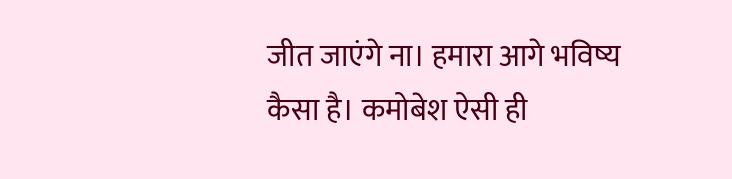जीत जाएंगे ना। हमारा आगे भविष्य कैसा है। कमोबेश ऐसी ही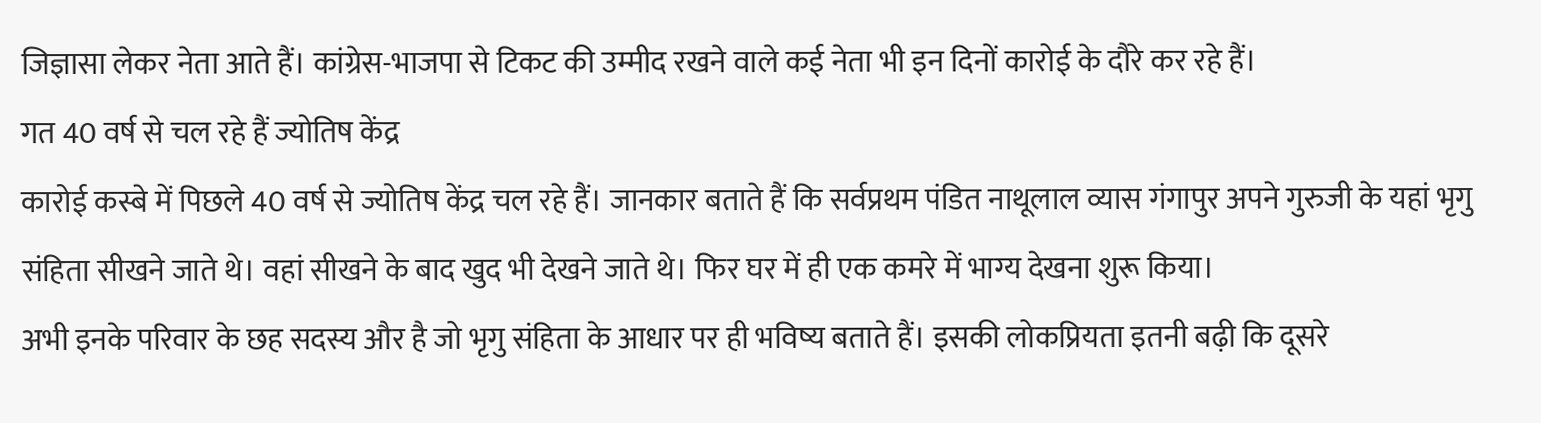जिज्ञासा लेकर नेता आते हैं। कांग्रेस-भाजपा से टिकट की उम्मीद रखने वाले कई नेता भी इन दिनों कारोई के दौरे कर रहे हैं।
गत 40 वर्ष से चल रहे हैं ज्योतिष केंद्र
कारोई कस्बे में पिछले 40 वर्ष से ज्योतिष केंद्र चल रहे हैं। जानकार बताते हैं कि सर्वप्रथम पंडित नाथूलाल व्यास गंगापुर अपने गुरुजी के यहां भृगु संहिता सीखने जाते थे। वहां सीखने के बाद खुद भी देखने जाते थे। फिर घर में ही एक कमरे में भाग्य देखना शुरू किया।
अभी इनके परिवार के छह सदस्य और है जो भृगु संहिता के आधार पर ही भविष्य बताते हैं। इसकी लोकप्रियता इतनी बढ़ी कि दूसरे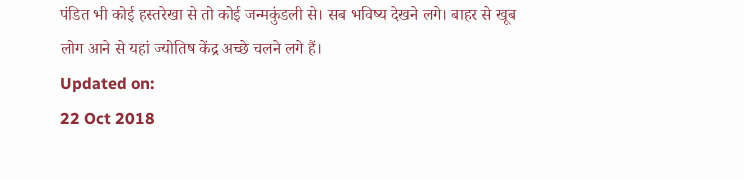पंडित भी कोई हस्तरेखा से तो कोई जन्मकुंडली से। सब भविष्य देखने लगे। बाहर से खूब लोग आने से यहां ज्योतिष केंद्र अच्छे चलने लगे हैं।
Updated on:
22 Oct 2018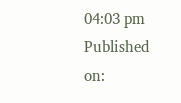04:03 pm
Published on: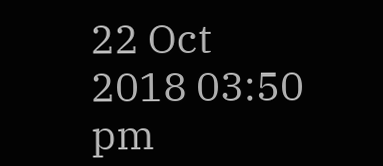22 Oct 2018 03:50 pm